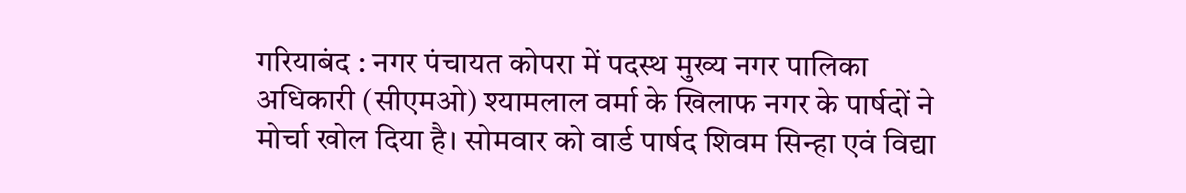गरियाबंद : नगर पंचायत कोपरा में पदस्थ मुख्य नगर पालिका अधिकारी (सीएमओ) श्यामलाल वर्मा के खिलाफ नगर के पार्षदों ने मोर्चा खोल दिया है। सोमवार को वार्ड पार्षद शिवम सिन्हा एवं विद्या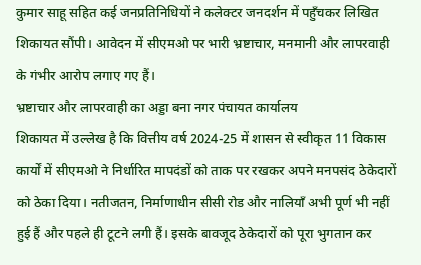कुमार साहू सहित कई जनप्रतिनिधियों ने कलेक्टर जनदर्शन में पहुँचकर लिखित शिकायत सौंपी। आवेदन में सीएमओ पर भारी भ्रष्टाचार, मनमानी और लापरवाही के गंभीर आरोप लगाए गए हैं।
भ्रष्टाचार और लापरवाही का अड्डा बना नगर पंचायत कार्यालय
शिकायत में उल्लेख है कि वित्तीय वर्ष 2024-25 में शासन से स्वीकृत 11 विकास कार्यों में सीएमओ ने निर्धारित मापदंडों को ताक पर रखकर अपने मनपसंद ठेकेदारों को ठेका दिया। नतीजतन, निर्माणाधीन सीसी रोड और नालियाँ अभी पूर्ण भी नहीं हुई हैं और पहले ही टूटने लगी हैं। इसके बावजूद ठेकेदारों को पूरा भुगतान कर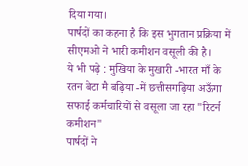दिया गया।
पार्षदों का कहना है कि इस भुगतान प्रक्रिया में सीएमओ ने भारी कमीशन वसूली की है।
ये भी पढ़े : मुखिया के मुखारी -भारत माँ के रतन बेटा मै बढ़िया -में छत्तीसगढ़िया अऊँगा
सफाई कर्मचारियों से वसूला जा रहा "रिटर्न कमीशन"
पार्षदों ने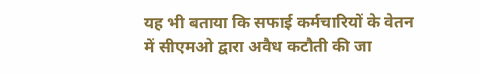यह भी बताया कि सफाई कर्मचारियों के वेतन में सीएमओ द्वारा अवैध कटौती की जा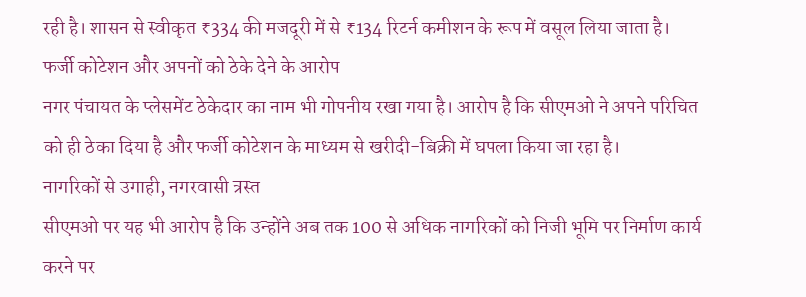रही है। शासन से स्वीकृत ₹334 की मजदूरी में से ₹134 रिटर्न कमीशन के रूप में वसूल लिया जाता है।
फर्जी कोटेशन और अपनों को ठेके देने के आरोप
नगर पंचायत के प्लेसमेंट ठेकेदार का नाम भी गोपनीय रखा गया है। आरोप है कि सीएमओ ने अपने परिचित को ही ठेका दिया है और फर्जी कोटेशन के माध्यम से खरीदी-बिक्री में घपला किया जा रहा है।
नागरिकों से उगाही, नगरवासी त्रस्त
सीएमओ पर यह भी आरोप है कि उन्होंने अब तक 100 से अधिक नागरिकों को निजी भूमि पर निर्माण कार्य करने पर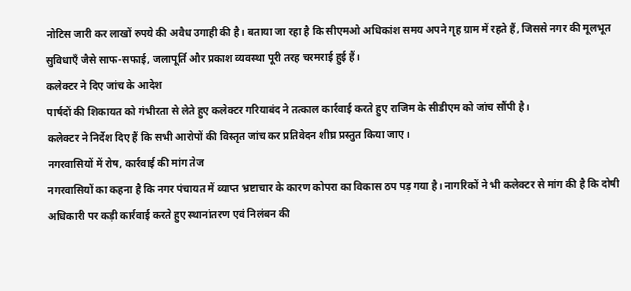नोटिस जारी कर लाखों रुपये की अवैध उगाही की है। बताया जा रहा है कि सीएमओ अधिकांश समय अपने गृह ग्राम में रहते हैं, जिससे नगर की मूलभूत सुविधाएँ जैसे साफ-सफाई, जलापूर्ति और प्रकाश व्यवस्था पूरी तरह चरमराई हुई हैं।
कलेक्टर ने दिए जांच के आदेश
पार्षदों की शिकायत को गंभीरता से लेते हुए कलेक्टर गरियाबंद ने तत्काल कार्रवाई करते हुए राजिम के सीडीएम को जांच सौंपी है।
कलेक्टर ने निर्देश दिए हैं कि सभी आरोपों की विस्तृत जांच कर प्रतिवेदन शीघ्र प्रस्तुत किया जाए।
नगरवासियों में रोष, कार्रवाई की मांग तेज
नगरवासियों का कहना है कि नगर पंचायत में व्याप्त भ्रष्टाचार के कारण कोपरा का विकास ठप पड़ गया है। नागरिकों ने भी कलेक्टर से मांग की है कि दोषी अधिकारी पर कड़ी कार्रवाई करते हुए स्थानांतरण एवं निलंबन की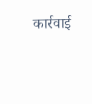कार्रवाई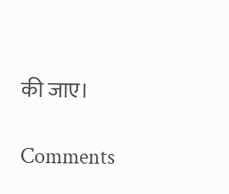की जाए।

Comments